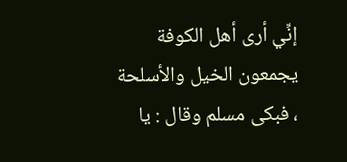إنِّي أرى أهل الكوفة يجمعون الخيل والأسلحة ، فبكى مسلم وقال : يا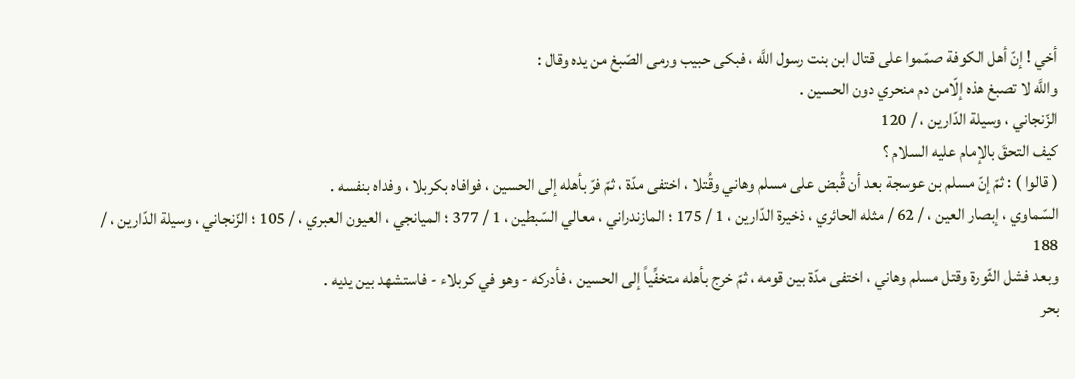أخي ! إنّ أهل الكوفة صمّموا على قتال ابن بنت رسول اللَّه ، فبكى حبيب ورمى الصّبغ من يده وقال :
واللَّه لا تصبغ هذه إلّامن دم منحري دون الحسين .
الزّنجاني ، وسيلة الدّارين ، / 120
كيف التحقَ بالإمام عليه السلام ؟
( قالوا ) : ثمّ إنّ مسلم بن عوسجة بعد أن قُبض على مسلم وهاني وقُتلا ، اختفى مدّة ، ثمّ فرّ بأهله إلى الحسين ، فوافاه بكربلا ، وفداه بنفسه .
السّماوي ، إبصار العين ، / 62 / مثله الحائري ، ذخيرة الدّارين ، 1 / 175 ؛ المازندراني ، معالي السّبطين ، 1 / 377 ؛ الميانجي ، العيون العبري ، / 105 ؛ الزّنجاني ، وسيلة الدّارين ، / 188
وبعد فشل الثّورة وقتل مسلم وهاني ، اختفى مدّة بين قومه ، ثمّ خرج بأهله متخفِّياً إلى الحسين ، فأدركه - وهو في كربلاء - فاستشهد بين يديه .
بحر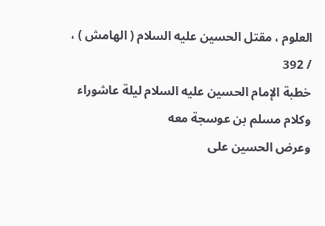العلوم ، مقتل الحسين عليه السلام ( الهامش ) ، / 392
خطبة الإمام الحسين عليه السلام ليلة عاشوراء وكلام مسلم بن عوسجة معه
وعرض الحسين على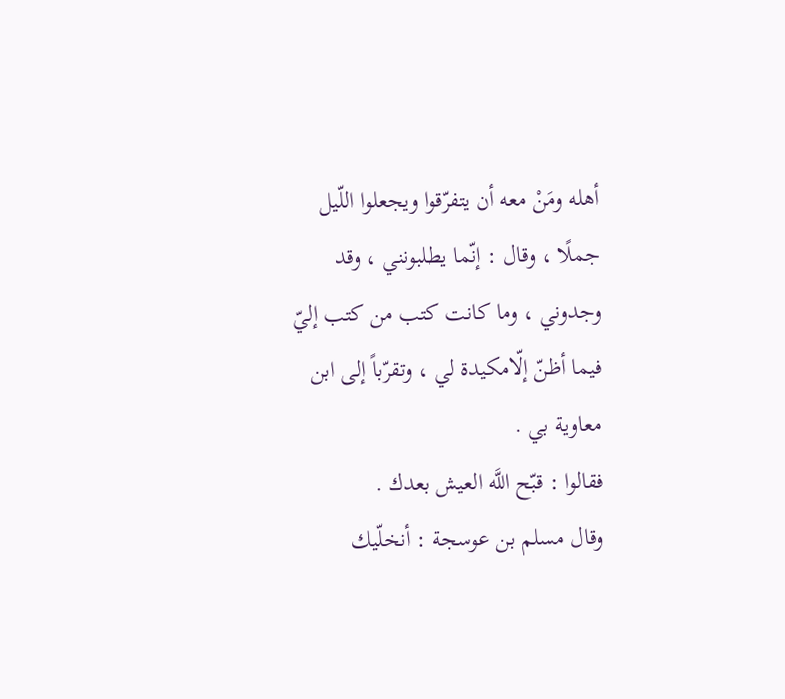أهله ومَنْ معه أن يتفرّقوا ويجعلوا اللّيل جملًا ، وقال : إنّما يطلبونني ، وقد وجدوني ، وما كانت كتب من كتب إليّ فيما أظنّ إلّامكيدة لي ، وتقرّباً إلى ابن معاوية بي .
فقالوا : قبّح اللَّه العيش بعدك .
وقال مسلم بن عوسجة : أنخلّيك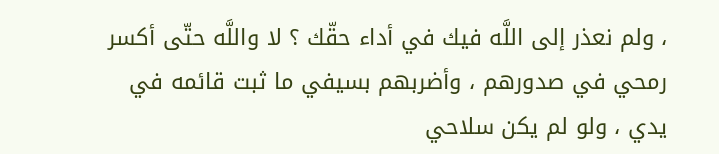، ولم نعذر إلى اللَّه فيك في أداء حقّك ؟ لا واللَّه حتّى أكسر رمحي في صدورهم ، وأضربهم بسيفي ما ثبت قائمه في يدي ، ولو لم يكن سلاحي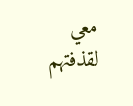معي لقذفتهم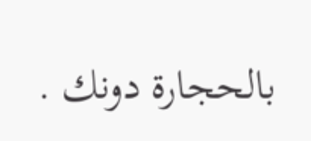بالحجارة دونك .